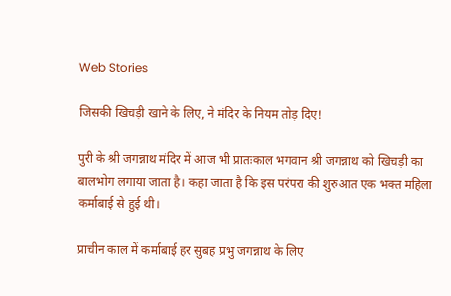Web Stories

जिसकी खिचड़ी खाने के लिए, ने मंदिर के नियम तोड़ दिए!

पुरी के श्री जगन्नाथ मंदिर में आज भी प्रातःकाल भगवान श्री जगन्नाथ को खिचड़ी का बालभोग लगाया जाता है। कहा जाता है कि इस परंपरा की शुरुआत एक भक्त महिला कर्माबाई से हुई थी।

प्राचीन काल में कर्माबाई हर सुबह प्रभु जगन्नाथ के लिए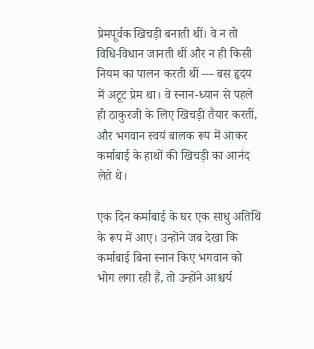प्रेमपूर्वक खिचड़ी बनाती थीं। वे न तो विधि-विधान जानती थीं और न ही किसी नियम का पालन करती थीं — बस हृदय में अटूट प्रेम था। वे स्नान-ध्यान से पहले ही ठाकुरजी के लिए खिचड़ी तैयार करतीं, और भगवान स्वयं बालक रूप में आकर कर्माबाई के हाथों की खिचड़ी का आनंद लेते थे।

एक दिन कर्माबाई के घर एक साधु अतिथि के रूप में आए। उन्होंने जब देखा कि कर्माबाई बिना स्नान किए भगवान को भोग लगा रही हैं, तो उन्होंने आश्चर्य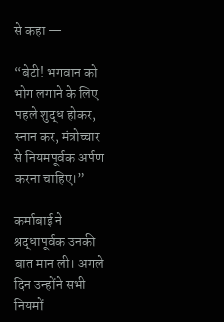से कहा —

“बेटी! भगवान को भोग लगाने के लिए पहले शुद्ध होकर, स्नान कर, मंत्रोच्चार से नियमपूर्वक अर्पण करना चाहिए।”

कर्माबाई ने श्रद्धापूर्वक उनकी बात मान ली। अगले दिन उन्होंने सभी नियमों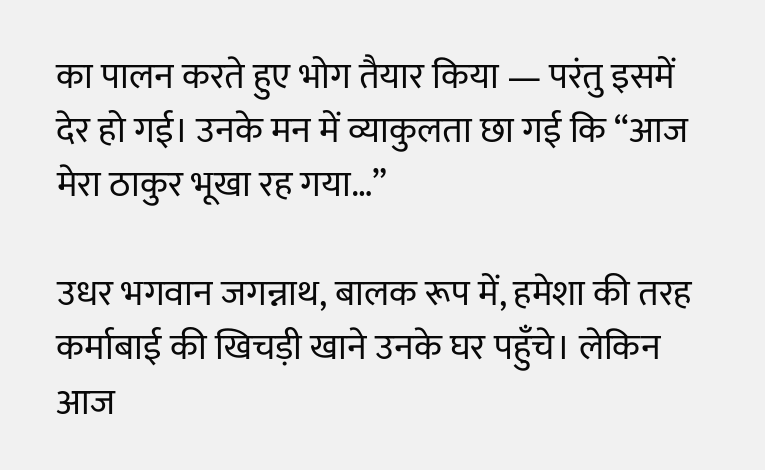का पालन करते हुए भोग तैयार किया — परंतु इसमें देर हो गई। उनके मन में व्याकुलता छा गई कि “आज मेरा ठाकुर भूखा रह गया…”

उधर भगवान जगन्नाथ, बालक रूप में, हमेशा की तरह कर्माबाई की खिचड़ी खाने उनके घर पहुँचे। लेकिन आज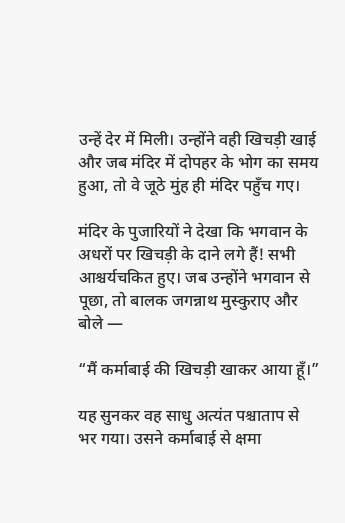उन्हें देर में मिली। उन्होंने वही खिचड़ी खाई और जब मंदिर में दोपहर के भोग का समय हुआ, तो वे जूठे मुंह ही मंदिर पहुँच गए।

मंदिर के पुजारियों ने देखा कि भगवान के अधरों पर खिचड़ी के दाने लगे हैं! सभी आश्चर्यचकित हुए। जब उन्होंने भगवान से पूछा, तो बालक जगन्नाथ मुस्कुराए और बोले —

“मैं कर्माबाई की खिचड़ी खाकर आया हूँ।”

यह सुनकर वह साधु अत्यंत पश्चाताप से भर गया। उसने कर्माबाई से क्षमा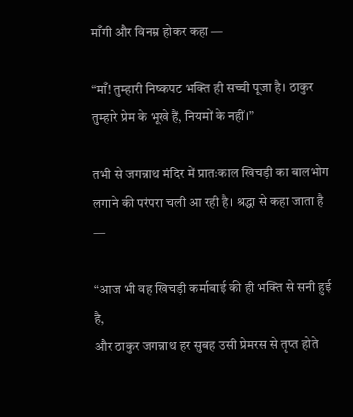माँगी और विनम्र होकर कहा —

“माँ! तुम्हारी निष्कपट भक्ति ही सच्ची पूजा है। ठाकुर तुम्हारे प्रेम के भूखे हैं, नियमों के नहीं।”

तभी से जगन्नाथ मंदिर में प्रातःकाल खिचड़ी का बालभोग लगाने की परंपरा चली आ रही है। श्रद्धा से कहा जाता है —

“आज भी वह खिचड़ी कर्माबाई की ही भक्ति से सनी हुई है,
और ठाकुर जगन्नाथ हर सुबह उसी प्रेमरस से तृप्त होते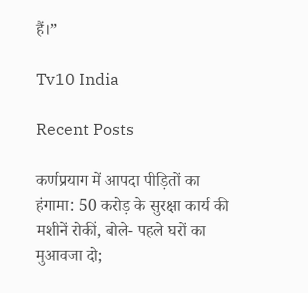हैं।”

Tv10 India

Recent Posts

कर्णप्रयाग में आपदा पीड़ितों का हंगामा: 50 करोड़ के सुरक्षा कार्य की मशीनें रोकीं, बोले- पहले घरों का मुआवजा दो;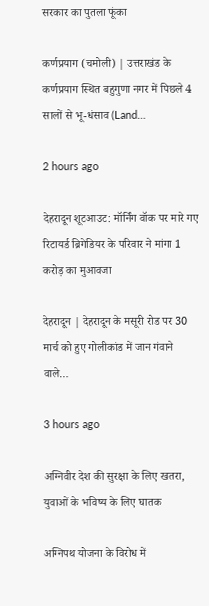सरकार का पुतला फूंका

कर्णप्रयाग (चमोली) | उत्तराखंड के कर्णप्रयाग स्थित बहुगुणा नगर में पिछले 4 सालों से भू-धंसाव (Land…

2 hours ago

देहरादून शूटआउट: मॉर्निंग वॉक पर मारे गए रिटायर्ड ब्रिगेडियर के परिवार ने मांगा 1 करोड़ का मुआवजा

देहरादून | देहरादून के मसूरी रोड पर 30 मार्च को हुए गोलीकांड में जान गंवाने वाले…

3 hours ago

अग्निवीर देश की सुरक्षा के लिए खतरा, युवाओं के भविष्य के लिए घातक

अग्निपथ योजना के विरोध में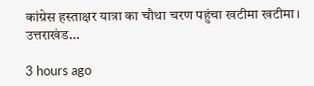कांग्रेस हस्ताक्षर यात्रा का चौथा चरण पहुंचा खटीमा खटीमा। उत्तराखंड…

3 hours ago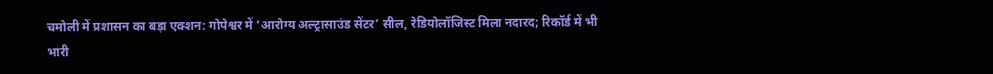चमोली में प्रशासन का बड़ा एक्शन: गोपेश्वर में ‘आरोग्य अल्ट्रासाउंड सेंटर’ सील, रेडियोलॉजिस्ट मिला नदारद; रिकॉर्ड में भी भारी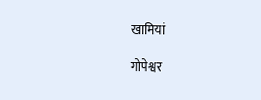खामियां

गोपेश्वर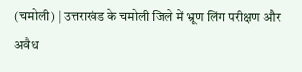(चमोली) | उत्तराखंड के चमोली जिले में भ्रूण लिंग परीक्षण और अवैध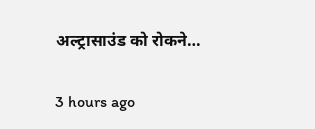अल्ट्रासाउंड को रोकने…

3 hours ago